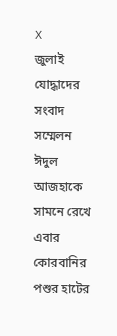X
জুলাই যোদ্ধাদের সংবাদ সম্মেলন
ঈদুল আজহাকে সামনে রেখে এবার কোরবানির পশুর হাটের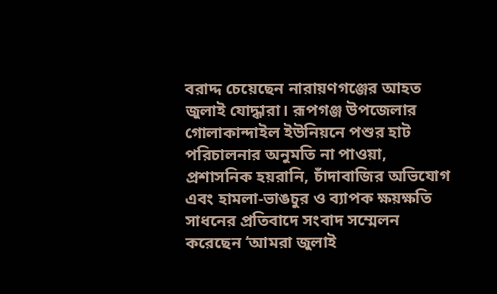বরাদ্দ চেয়েছেন নারায়ণগঞ্জের আহত জুলাই যোদ্ধারা। রূপগঞ্জ উপজেলার গোলাকান্দাইল ইউনিয়নে পশুর হাট পরিচালনার অনুমতি না পাওয়া, প্রশাসনিক হয়রানি, চাঁদাবাজির অভিযোগ এবং হামলা-ভাঙচুর ও ব্যাপক ক্ষয়ক্ষতি সাধনের প্রতিবাদে সংবাদ সম্মেলন করেছেন ‘আমরা জুলাই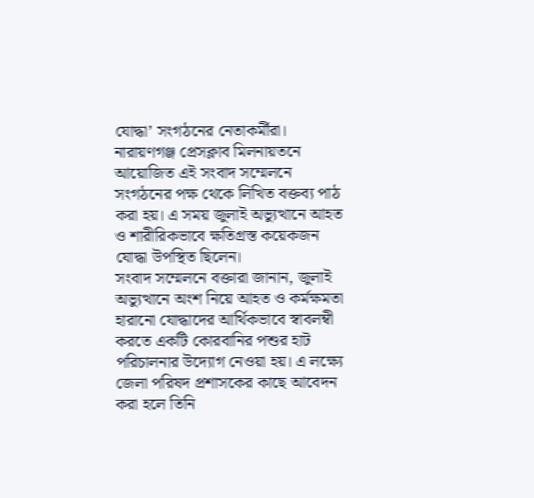যোদ্ধা’ সংগঠনের নেতাকর্মীরা।
নারায়ণগঞ্জ প্রেসক্লাব মিলনায়তনে আয়োজিত এই সংবাদ সম্মেলনে সংগঠনের পক্ষ থেকে লিখিত বক্তব্য পাঠ করা হয়। এ সময় জুলাই অভ্যুত্থানে আহত ও শারীরিকভাবে ক্ষতিগ্রস্ত কয়েকজন যোদ্ধা উপস্থিত ছিলেন।
সংবাদ সম্মেলনে বক্তারা জানান, জুলাই অভ্যুত্থানে অংশ নিয়ে আহত ও কর্মক্ষমতা হারানো যোদ্ধাদের আর্থিকভাবে স্বাবলম্বী করতে একটি কোরবানির পশুর হাট পরিচালনার উদ্যোগ নেওয়া হয়। এ লক্ষ্যে জেলা পরিষদ প্রশাসকের কাছে আবেদন করা হলে তিনি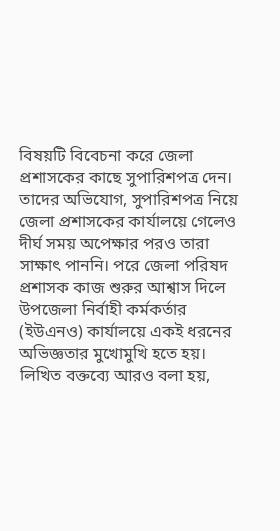বিষয়টি বিবেচনা করে জেলা প্রশাসকের কাছে সুপারিশপত্র দেন।
তাদের অভিযোগ, সুপারিশপত্র নিয়ে জেলা প্রশাসকের কার্যালয়ে গেলেও দীর্ঘ সময় অপেক্ষার পরও তারা সাক্ষাৎ পাননি। পরে জেলা পরিষদ প্রশাসক কাজ শুরুর আশ্বাস দিলে উপজেলা নির্বাহী কর্মকর্তার (ইউএনও) কার্যালয়ে একই ধরনের অভিজ্ঞতার মুখোমুখি হতে হয়।
লিখিত বক্তব্যে আরও বলা হয়,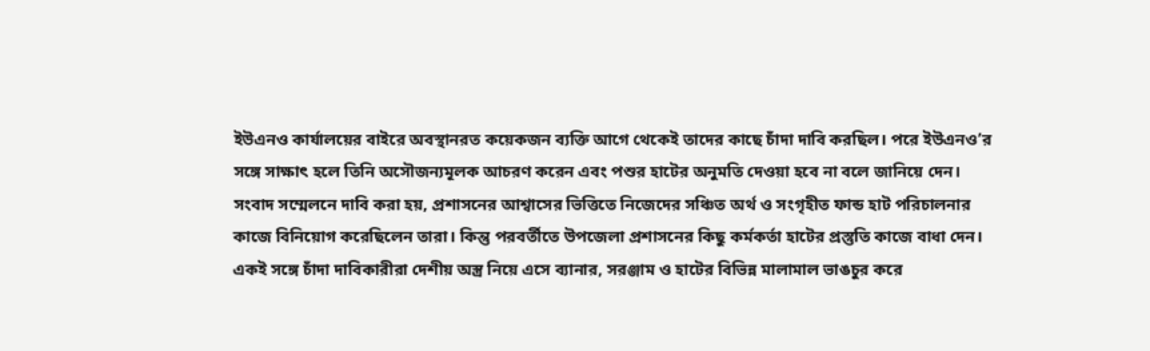ইউএনও কার্যালয়ের বাইরে অবস্থানরত কয়েকজন ব্যক্তি আগে থেকেই তাদের কাছে চাঁদা দাবি করছিল। পরে ইউএনও’র সঙ্গে সাক্ষাৎ হলে তিনি অসৌজন্যমূলক আচরণ করেন এবং পশুর হাটের অনুমতি দেওয়া হবে না বলে জানিয়ে দেন।
সংবাদ সম্মেলনে দাবি করা হয়, প্রশাসনের আশ্বাসের ভিত্তিতে নিজেদের সঞ্চিত অর্থ ও সংগৃহীত ফান্ড হাট পরিচালনার কাজে বিনিয়োগ করেছিলেন তারা। কিন্তু পরবর্তীতে উপজেলা প্রশাসনের কিছু কর্মকর্তা হাটের প্রস্তুতি কাজে বাধা দেন। একই সঙ্গে চাঁদা দাবিকারীরা দেশীয় অস্ত্র নিয়ে এসে ব্যানার, সরঞ্জাম ও হাটের বিভিন্ন মালামাল ভাঙচুর করে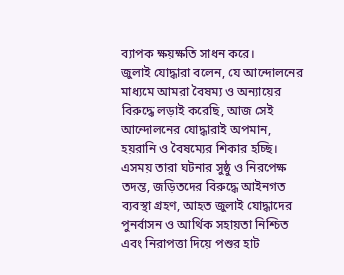ব্যাপক ক্ষয়ক্ষতি সাধন করে।
জুলাই যোদ্ধারা বলেন, যে আন্দোলনের মাধ্যমে আমরা বৈষম্য ও অন্যায়ের বিরুদ্ধে লড়াই করেছি, আজ সেই আন্দোলনের যোদ্ধারাই অপমান, হয়রানি ও বৈষম্যের শিকার হচ্ছি।
এসময় তারা ঘটনার সুষ্ঠু ও নিরপেক্ষ তদন্ত, জড়িতদের বিরুদ্ধে আইনগত ব্যবস্থা গ্রহণ, আহত জুলাই যোদ্ধাদের পুনর্বাসন ও আর্থিক সহায়তা নিশ্চিত এবং নিরাপত্তা দিয়ে পশুর হাট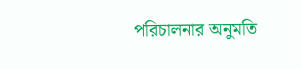পরিচালনার অনুমতি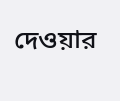দেওয়ার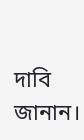দাবি জানান।